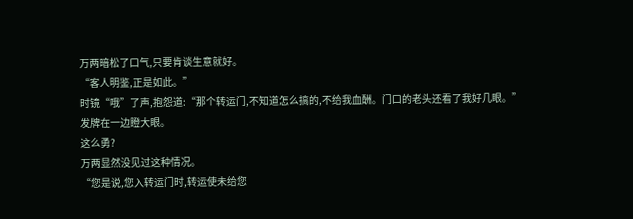万两暗松了口气,只要肯谈生意就好。
“客人明鉴,正是如此。”
时镜“哦”了声,抱怨道:“那个转运门,不知道怎么搞的,不给我血酬。门口的老头还看了我好几眼。”
发牌在一边瞪大眼。
这么勇?
万两显然没见过这种情况。
“您是说,您入转运门时,转运使未给您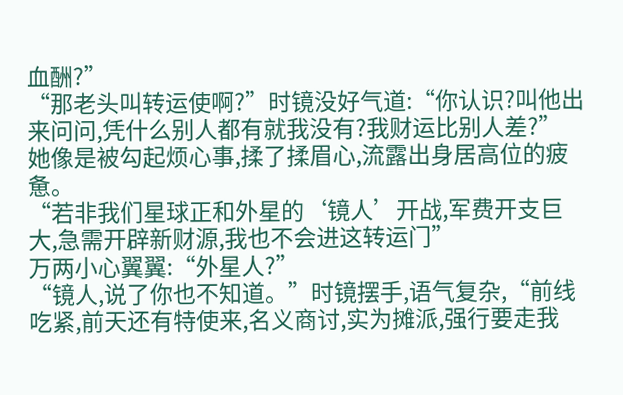血酬?”
“那老头叫转运使啊?”时镜没好气道:“你认识?叫他出来问问,凭什么别人都有就我没有?我财运比别人差?”
她像是被勾起烦心事,揉了揉眉心,流露出身居高位的疲惫。
“若非我们星球正和外星的‘镜人’开战,军费开支巨大,急需开辟新财源,我也不会进这转运门”
万两小心翼翼:“外星人?”
“镜人,说了你也不知道。”时镜摆手,语气复杂,“前线吃紧,前天还有特使来,名义商讨,实为摊派,强行要走我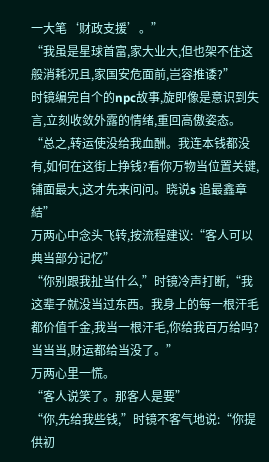一大笔‘财政支援’。”
“我虽是星球首富,家大业大,但也架不住这般消耗况且,家国安危面前,岂容推诿?”
时镜编完自个的npc故事,旋即像是意识到失言,立刻收敛外露的情绪,重回高傲姿态。
“总之,转运使没给我血酬。我连本钱都没有,如何在这街上挣钱?看你万物当位置关键,铺面最大,这才先来问问。晓说s 追最鑫章結”
万两心中念头飞转,按流程建议:“客人可以典当部分记忆”
“你别跟我扯当什么,”时镜冷声打断,“我这辈子就没当过东西。我身上的每一根汗毛都价值千金,我当一根汗毛,你给我百万给吗?当当当,财运都给当没了。”
万两心里一慌。
“客人说笑了。那客人是要”
“你,先给我些钱,”时镜不客气地说:“你提供初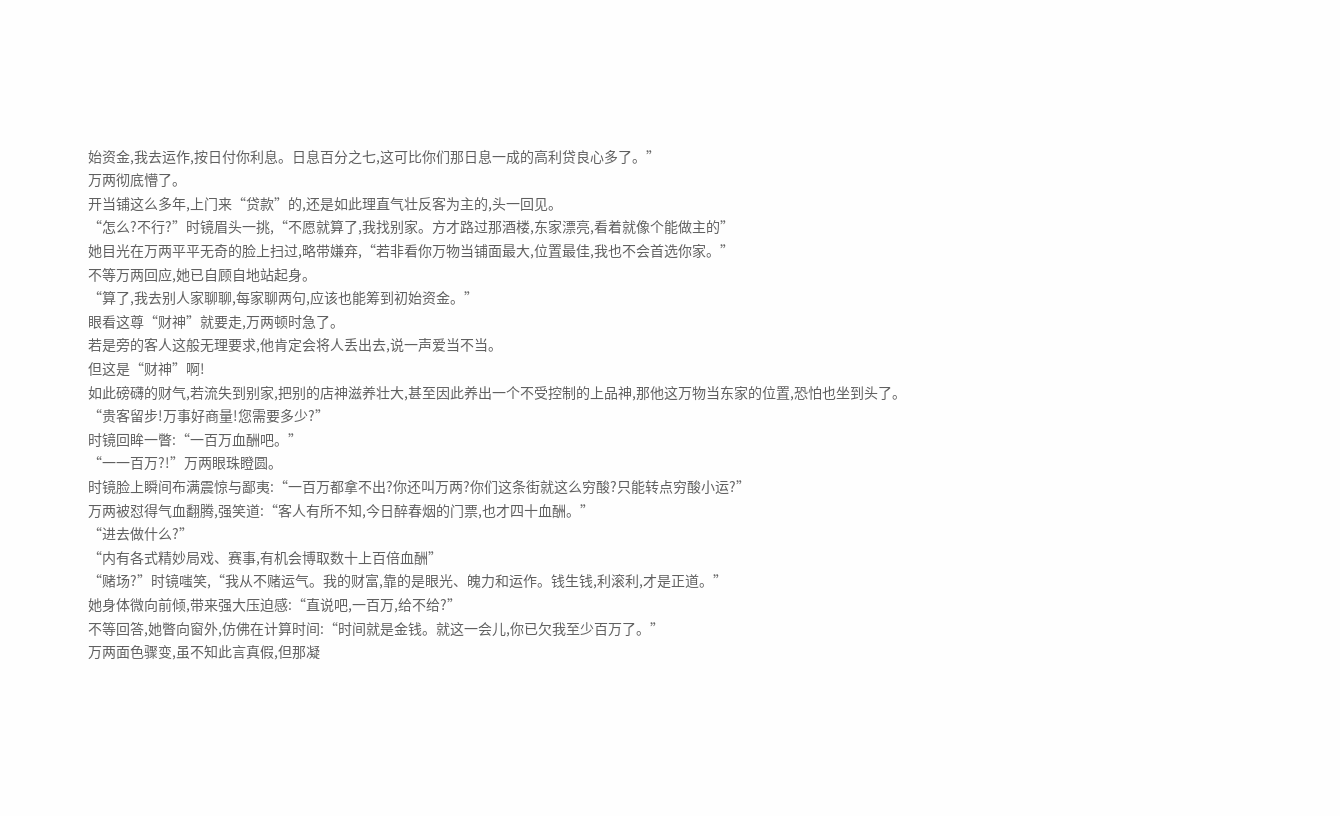始资金,我去运作,按日付你利息。日息百分之七,这可比你们那日息一成的高利贷良心多了。”
万两彻底懵了。
开当铺这么多年,上门来“贷款”的,还是如此理直气壮反客为主的,头一回见。
“怎么?不行?”时镜眉头一挑,“不愿就算了,我找别家。方才路过那酒楼,东家漂亮,看着就像个能做主的”
她目光在万两平平无奇的脸上扫过,略带嫌弃,“若非看你万物当铺面最大,位置最佳,我也不会首选你家。”
不等万两回应,她已自顾自地站起身。
“算了,我去别人家聊聊,每家聊两句,应该也能筹到初始资金。”
眼看这尊“财神”就要走,万两顿时急了。
若是旁的客人这般无理要求,他肯定会将人丢出去,说一声爱当不当。
但这是“财神”啊!
如此磅礴的财气,若流失到别家,把别的店神滋养壮大,甚至因此养出一个不受控制的上品神,那他这万物当东家的位置,恐怕也坐到头了。
“贵客留步!万事好商量!您需要多少?”
时镜回眸一瞥:“一百万血酬吧。”
“一一百万?!”万两眼珠瞪圆。
时镜脸上瞬间布满震惊与鄙夷:“一百万都拿不出?你还叫万两?你们这条街就这么穷酸?只能转点穷酸小运?”
万两被怼得气血翻腾,强笑道:“客人有所不知,今日醉春烟的门票,也才四十血酬。”
“进去做什么?”
“内有各式精妙局戏、赛事,有机会博取数十上百倍血酬”
“赌场?”时镜嗤笑,“我从不赌运气。我的财富,靠的是眼光、魄力和运作。钱生钱,利滚利,才是正道。”
她身体微向前倾,带来强大压迫感:“直说吧,一百万,给不给?”
不等回答,她瞥向窗外,仿佛在计算时间:“时间就是金钱。就这一会儿,你已欠我至少百万了。”
万两面色骤变,虽不知此言真假,但那凝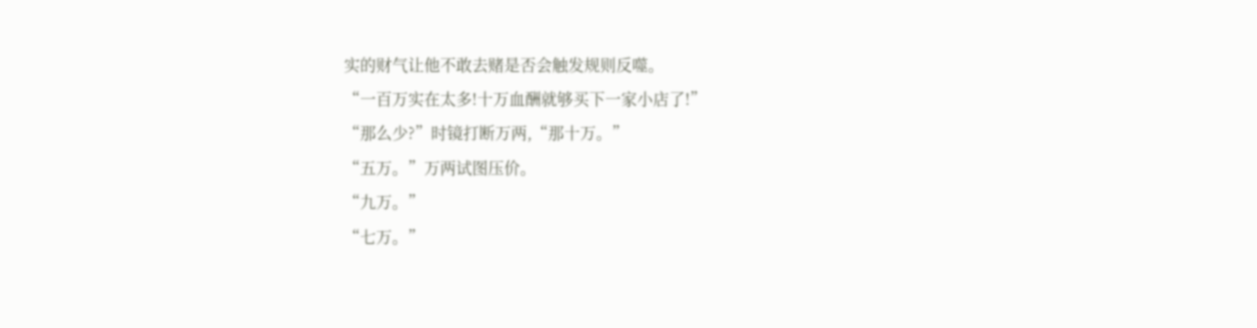实的财气让他不敢去赌是否会触发规则反噬。
“一百万实在太多!十万血酬就够买下一家小店了!”
“那么少?”时镜打断万两,“那十万。”
“五万。”万两试图压价。
“九万。”
“七万。”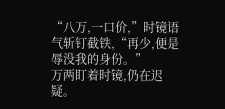“八万,一口价,”时镜语气斩钉截铁,“再少,便是辱没我的身份。”
万两盯着时镜,仍在迟疑。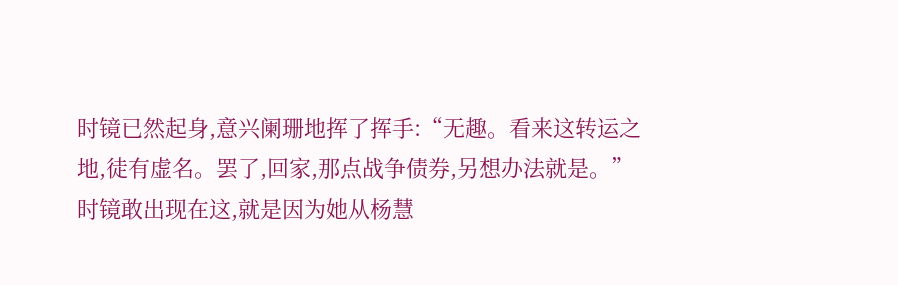时镜已然起身,意兴阑珊地挥了挥手:“无趣。看来这转运之地,徒有虚名。罢了,回家,那点战争债券,另想办法就是。”
时镜敢出现在这,就是因为她从杨慧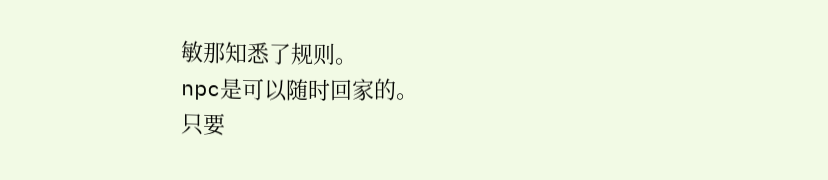敏那知悉了规则。
npc是可以随时回家的。
只要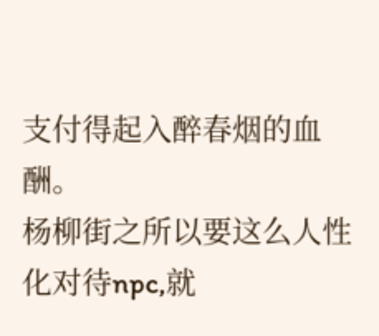支付得起入醉春烟的血酬。
杨柳街之所以要这么人性化对待npc,就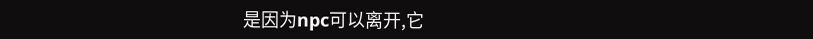是因为npc可以离开,它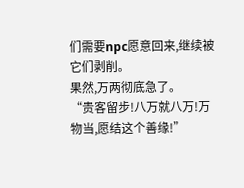们需要npc愿意回来,继续被它们剥削。
果然,万两彻底急了。
“贵客留步!八万就八万!万物当,愿结这个善缘!”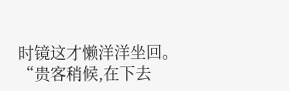时镜这才懒洋洋坐回。
“贵客稍候,在下去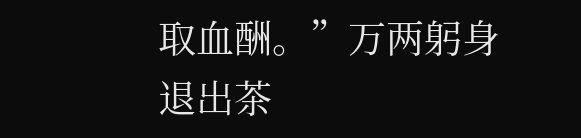取血酬。”万两躬身退出茶